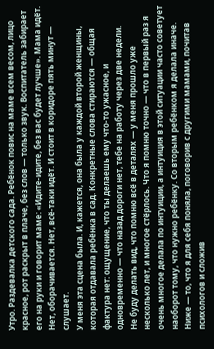Утро. Раздевалка детского сада. Ребёнок повис на маме всем весом, лицо красное, рот раскрыт в плаче, без слов — только звук. Воспитатель забирает его на руки и говорит маме: «Идите-идите, без вас будет лучше». Мама идёт. Нет, оборачивается. Нет, всё-таки идёт. И стоит в коридоре пять минут — слушает.
У меня эта сцена была. И, кажется, она была у каждой второй женщины, которая отдавала ребёнка в сад. Конкретные слова стираются — общая фактура нет: ощущение, что ты делаешь ему что-то ужасное, и одновременно — что назад дороги нет, тебе на работу через две недели.
Не буду делать вид, что помню всё в деталях — у меня прошло уже несколько лет, и многое стёрлось. Что я помню точно — что в первый раз я очень многое делала по интуиции, а интуиция в этой ситуации часто советует наоборот тому, что нужно ребёнку. Со вторым ребёнком я делала иначе. Ниже — то, что я для себя поняла, поговорив с другими мамами, почитав психологов и сложив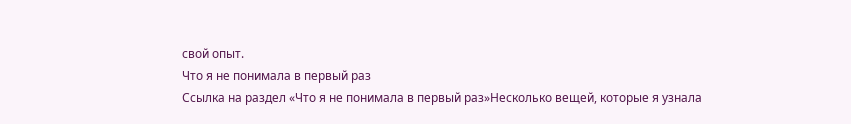свой опыт.
Что я не понимала в первый раз
Ссылка на раздел «Что я не понимала в первый раз»Несколько вещей, которые я узнала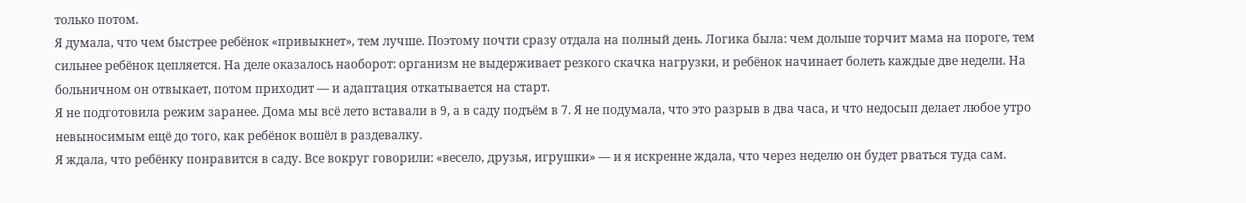только потом.
Я думала, что чем быстрее ребёнок «привыкнет», тем лучше. Поэтому почти сразу отдала на полный день. Логика была: чем дольше торчит мама на пороге, тем сильнее ребёнок цепляется. На деле оказалось наоборот: организм не выдерживает резкого скачка нагрузки, и ребёнок начинает болеть каждые две недели. На больничном он отвыкает, потом приходит — и адаптация откатывается на старт.
Я не подготовила режим заранее. Дома мы всё лето вставали в 9, а в саду подъём в 7. Я не подумала, что это разрыв в два часа, и что недосып делает любое утро невыносимым ещё до того, как ребёнок вошёл в раздевалку.
Я ждала, что ребёнку понравится в саду. Все вокруг говорили: «весело, друзья, игрушки» — и я искренне ждала, что через неделю он будет рваться туда сам.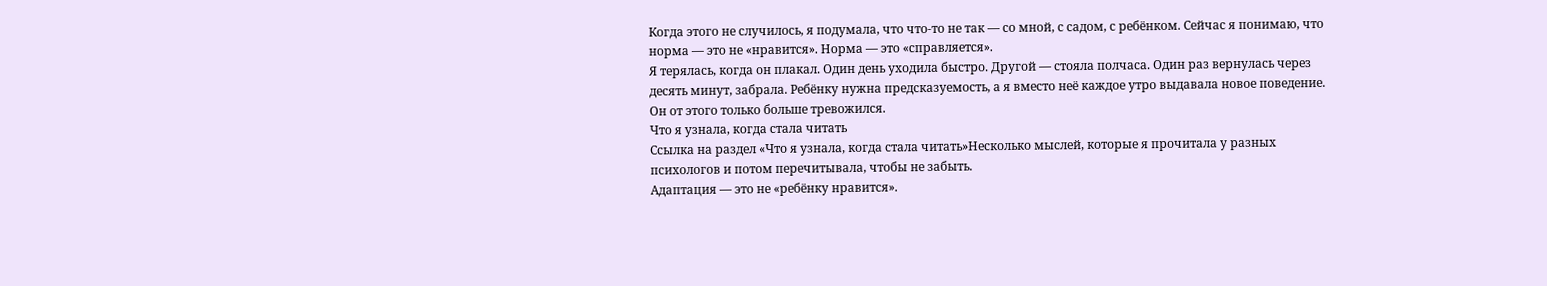Когда этого не случилось, я подумала, что что-то не так — со мной, с садом, с ребёнком. Сейчас я понимаю, что норма — это не «нравится». Норма — это «справляется».
Я терялась, когда он плакал. Один день уходила быстро. Другой — стояла полчаса. Один раз вернулась через десять минут, забрала. Ребёнку нужна предсказуемость, а я вместо неё каждое утро выдавала новое поведение. Он от этого только больше тревожился.
Что я узнала, когда стала читать
Ссылка на раздел «Что я узнала, когда стала читать»Несколько мыслей, которые я прочитала у разных психологов и потом перечитывала, чтобы не забыть.
Адаптация — это не «ребёнку нравится».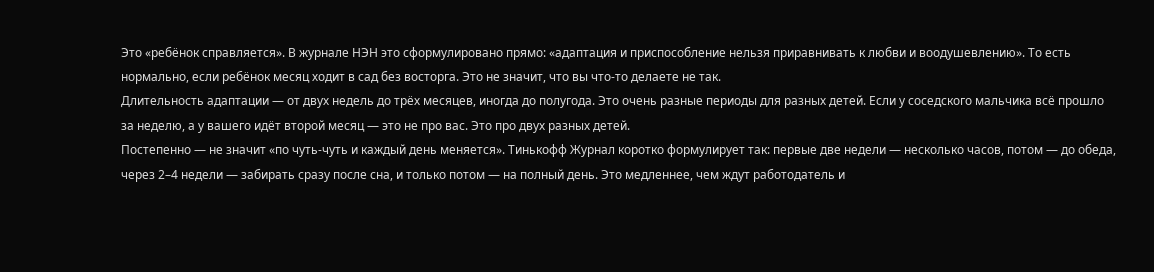Это «ребёнок справляется». В журнале НЭН это сформулировано прямо: «адаптация и приспособление нельзя приравнивать к любви и воодушевлению». То есть нормально, если ребёнок месяц ходит в сад без восторга. Это не значит, что вы что-то делаете не так.
Длительность адаптации — от двух недель до трёх месяцев, иногда до полугода. Это очень разные периоды для разных детей. Если у соседского мальчика всё прошло за неделю, а у вашего идёт второй месяц — это не про вас. Это про двух разных детей.
Постепенно — не значит «по чуть-чуть и каждый день меняется». Тинькофф Журнал коротко формулирует так: первые две недели — несколько часов, потом — до обеда, через 2–4 недели — забирать сразу после сна, и только потом — на полный день. Это медленнее, чем ждут работодатель и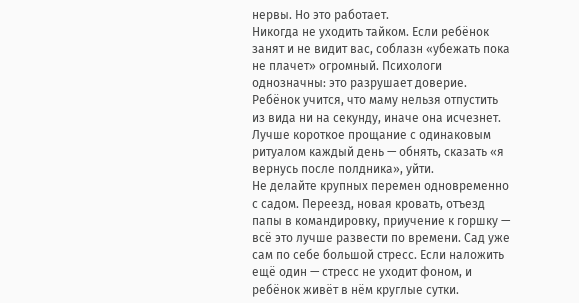нервы. Но это работает.
Никогда не уходить тайком. Если ребёнок занят и не видит вас, соблазн «убежать пока не плачет» огромный. Психологи однозначны: это разрушает доверие. Ребёнок учится, что маму нельзя отпустить из вида ни на секунду, иначе она исчезнет. Лучше короткое прощание с одинаковым ритуалом каждый день — обнять, сказать «я вернусь после полдника», уйти.
Не делайте крупных перемен одновременно с садом. Переезд, новая кровать, отъезд папы в командировку, приучение к горшку — всё это лучше развести по времени. Сад уже сам по себе большой стресс. Если наложить ещё один — стресс не уходит фоном, и ребёнок живёт в нём круглые сутки.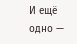И ещё одно —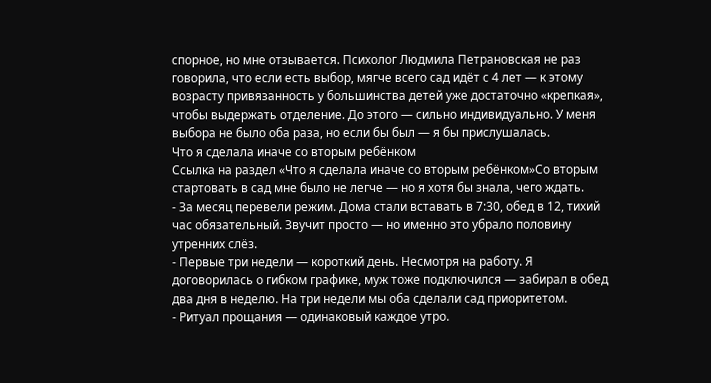спорное, но мне отзывается. Психолог Людмила Петрановская не раз говорила, что если есть выбор, мягче всего сад идёт с 4 лет — к этому возрасту привязанность у большинства детей уже достаточно «крепкая», чтобы выдержать отделение. До этого — сильно индивидуально. У меня выбора не было оба раза, но если бы был — я бы прислушалась.
Что я сделала иначе со вторым ребёнком
Ссылка на раздел «Что я сделала иначе со вторым ребёнком»Со вторым стартовать в сад мне было не легче — но я хотя бы знала, чего ждать.
- За месяц перевели режим. Дома стали вставать в 7:30, обед в 12, тихий час обязательный. Звучит просто — но именно это убрало половину утренних слёз.
- Первые три недели — короткий день. Несмотря на работу. Я договорилась о гибком графике, муж тоже подключился — забирал в обед два дня в неделю. На три недели мы оба сделали сад приоритетом.
- Ритуал прощания — одинаковый каждое утро.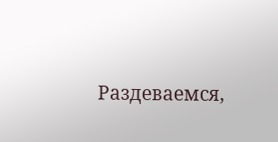Раздеваемся,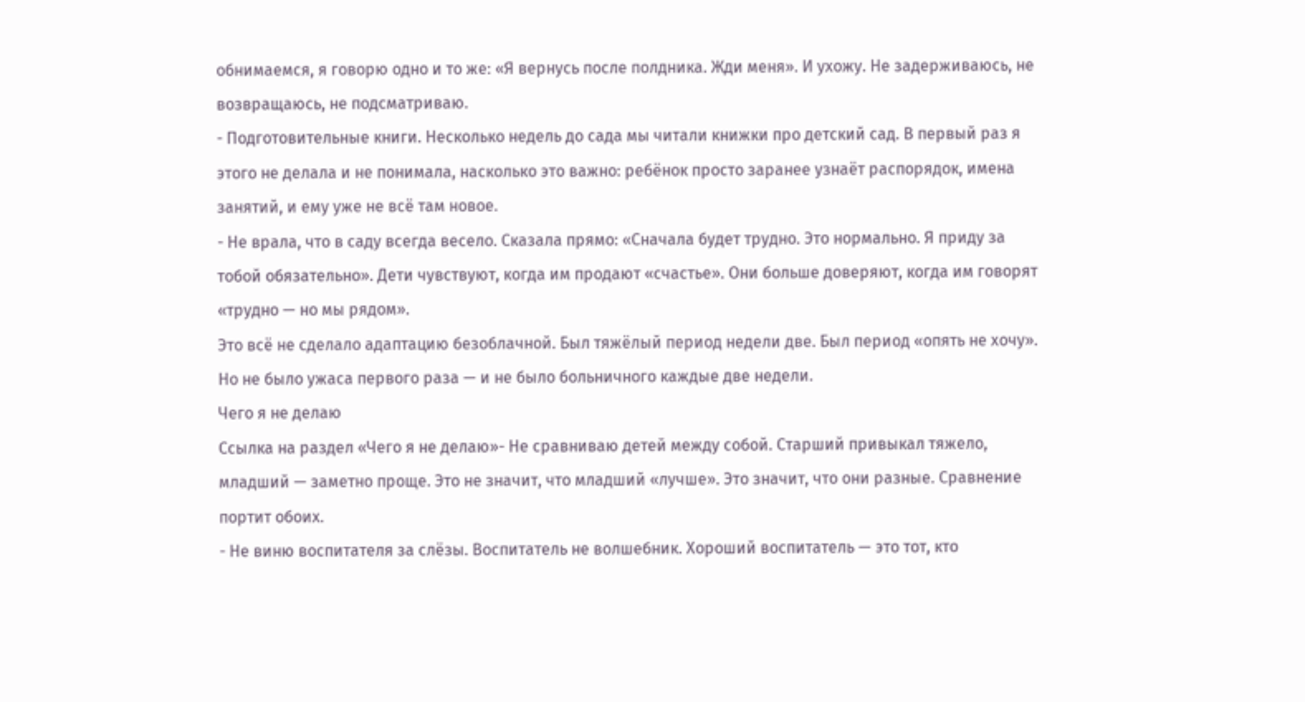обнимаемся, я говорю одно и то же: «Я вернусь после полдника. Жди меня». И ухожу. Не задерживаюсь, не возвращаюсь, не подсматриваю.
- Подготовительные книги. Несколько недель до сада мы читали книжки про детский сад. В первый раз я этого не делала и не понимала, насколько это важно: ребёнок просто заранее узнаёт распорядок, имена занятий, и ему уже не всё там новое.
- Не врала, что в саду всегда весело. Сказала прямо: «Сначала будет трудно. Это нормально. Я приду за тобой обязательно». Дети чувствуют, когда им продают «счастье». Они больше доверяют, когда им говорят «трудно — но мы рядом».
Это всё не сделало адаптацию безоблачной. Был тяжёлый период недели две. Был период «опять не хочу». Но не было ужаса первого раза — и не было больничного каждые две недели.
Чего я не делаю
Ссылка на раздел «Чего я не делаю»- Не сравниваю детей между собой. Старший привыкал тяжело, младший — заметно проще. Это не значит, что младший «лучше». Это значит, что они разные. Сравнение портит обоих.
- Не виню воспитателя за слёзы. Воспитатель не волшебник. Хороший воспитатель — это тот, кто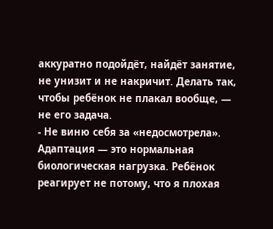аккуратно подойдёт, найдёт занятие, не унизит и не накричит. Делать так, чтобы ребёнок не плакал вообще, — не его задача.
- Не виню себя за «недосмотрела». Адаптация — это нормальная биологическая нагрузка. Ребёнок реагирует не потому, что я плохая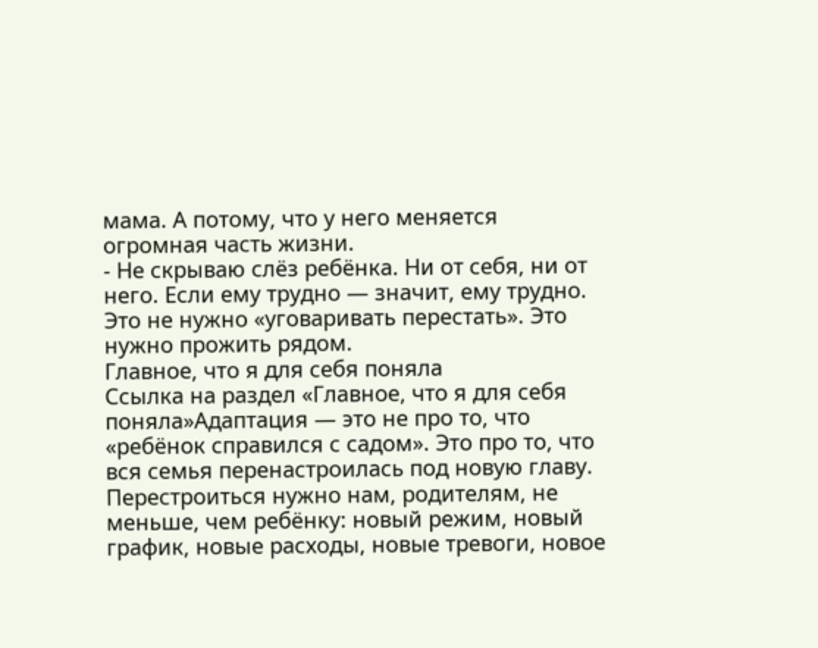мама. А потому, что у него меняется огромная часть жизни.
- Не скрываю слёз ребёнка. Ни от себя, ни от него. Если ему трудно — значит, ему трудно. Это не нужно «уговаривать перестать». Это нужно прожить рядом.
Главное, что я для себя поняла
Ссылка на раздел «Главное, что я для себя поняла»Адаптация — это не про то, что «ребёнок справился с садом». Это про то, что вся семья перенастроилась под новую главу. Перестроиться нужно нам, родителям, не меньше, чем ребёнку: новый режим, новый график, новые расходы, новые тревоги, новое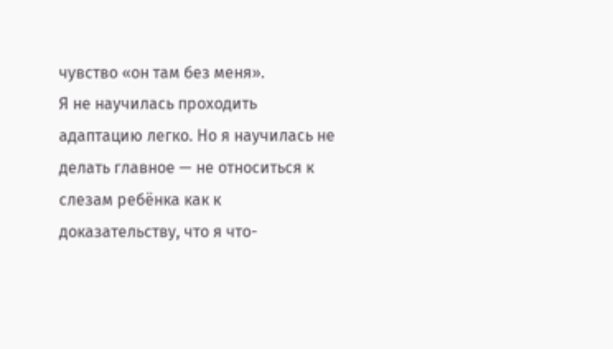чувство «он там без меня».
Я не научилась проходить адаптацию легко. Но я научилась не делать главное — не относиться к слезам ребёнка как к доказательству, что я что-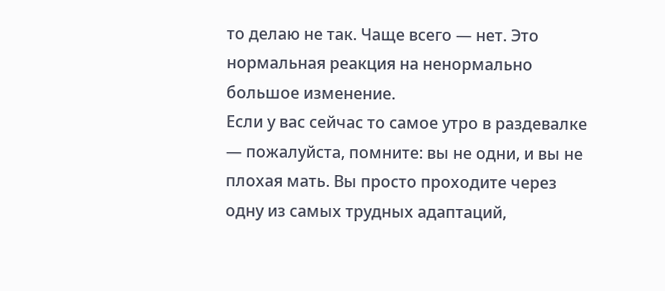то делаю не так. Чаще всего — нет. Это нормальная реакция на ненормально большое изменение.
Если у вас сейчас то самое утро в раздевалке — пожалуйста, помните: вы не одни, и вы не плохая мать. Вы просто проходите через одну из самых трудных адаптаций,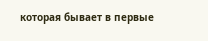которая бывает в первые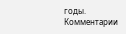годы.
Комментарии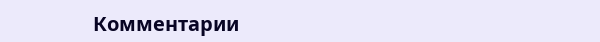Комментарии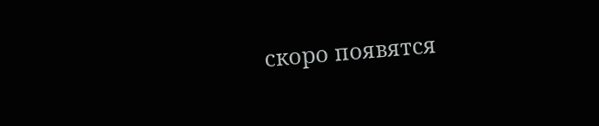скоро появятся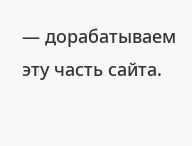— дорабатываем эту часть сайта.